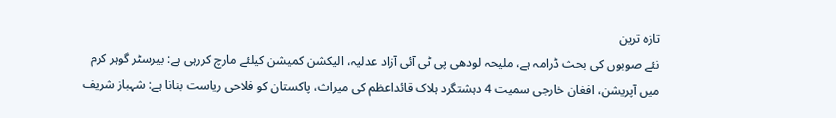تازہ ترین
نئے صوبوں کی بحث ڈرامہ ہے، ملیحہ لودھی پی ٹی آئی آزاد عدلیہ، الیکشن کمیشن کیلئے مارچ کررہی ہے: بیرسٹر گوہر کرم میں آپریشن، افغان خارجی سمیت 4 دہشتگرد ہلاک قائداعظم کی میراث، پاکستان کو فلاحی ریاست بنانا ہے: شہباز شریف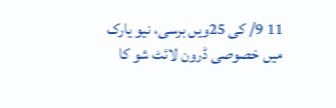11 9/ کی 25ویں برسی، نیو یارک میں خصوصی ڈرون لائٹ شو کا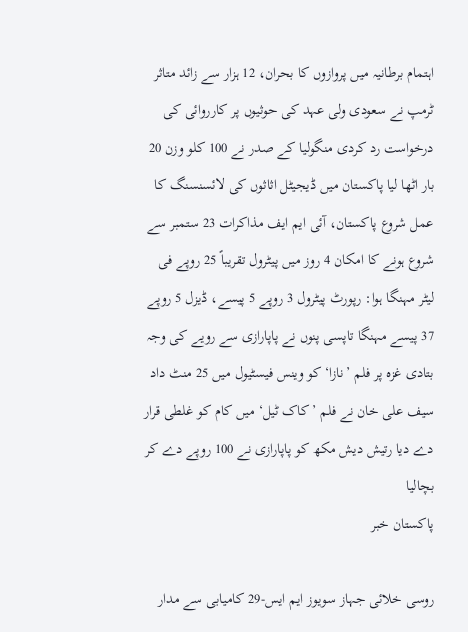اہتمام برطانیہ میں پروازوں کا بحران، 12 ہزار سے زائد متاثر ٹرمپ نے سعودی ولی عہد کی حوثیوں پر کارروائی کی درخواست رد کردی منگولیا کے صدر نے 100 کلو وزن 20 بار اٹھا لیا پاکستان میں ڈیجیٹل اثاثوں کی لائسنسنگ کا عمل شروع پاکستان، آئی ایم ایف مذاکرات 23 ستمبر سے شروع ہونے کا امکان 4 روز میں پیٹرول تقریباً 25 روپے فی لیٹر مہنگا ہوا: رپورٹ پیٹرول 3 روپے 5 پیسے، ڈیزل 5 روپے 37 پیسے مہنگا تاپسی پنوں نے پاپارازی سے رویے کی وجہ بتادی غزہ پر فلم ’نازا‘ کو وینس فیسٹیول میں 25 منٹ داد سیف علی خان نے فلم ’کاک ٹیل‘ میں کام کو غلطی قرار دے دیا رتیش دیش مکھ کو پاپارازی نے 100 روپے دے کر بچالیا
پاکستان خبر

روسی خلائی جہاز سویوز ایم ایس-29 کامیابی سے مدار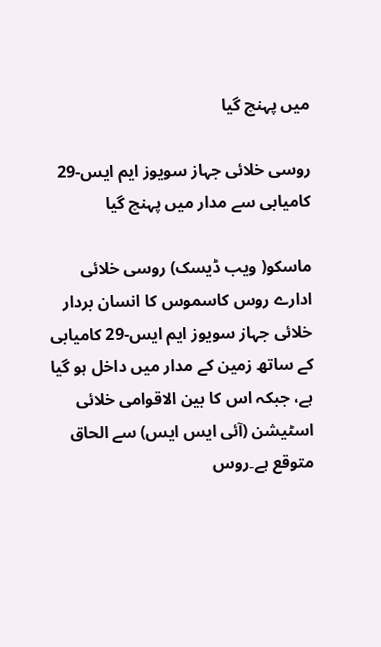میں پہنچ گیا

روسی خلائی جہاز سویوز ایم ایس-29 کامیابی سے مدار میں پہنچ گیا

ماسکو( ویب ڈیسک) روسی خلائی ادارے روس کاسموس کا انسان بردار خلائی جہاز سویوز ایم ایس-29 کامیابی کے ساتھ زمین کے مدار میں داخل ہو گیا ہے، جبکہ اس کا بین الاقوامی خلائی اسٹیشن (آئی ایس ایس) سے الحاق متوقع ہے۔روس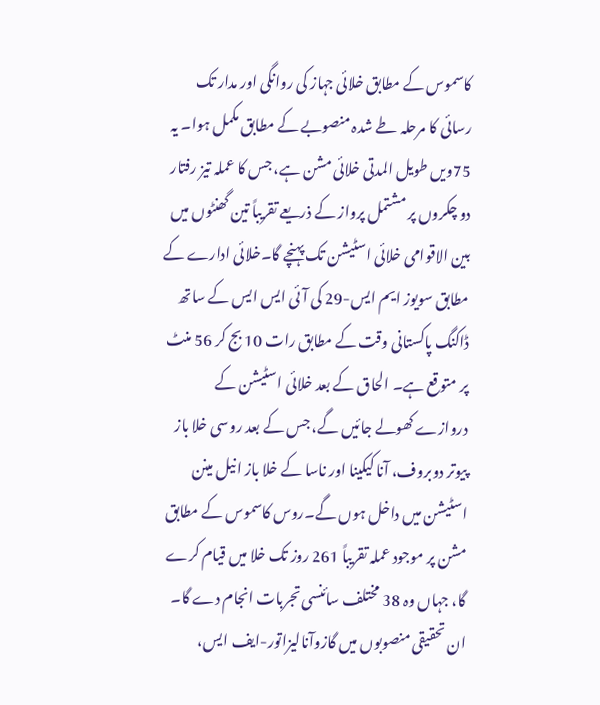کاسموس کے مطابق خلائی جہاز کی روانگی اور مدار تک رسائی کا مرحلہ طے شدہ منصوبے کے مطابق مکمل ہوا۔ یہ 75ویں طویل المدتی خلائی مشن ہے، جس کا عملہ تیز رفتار دو چکروں پر مشتمل پرواز کے ذریعے تقریباً تین گھنٹوں میں بین الاقوامی خلائی اسٹیشن تک پہنچے گا۔خلائی ادارے کے مطابق سویوز ایم ایس-29 کی آئی ایس ایس کے ساتھ ڈاکنگ پاکستانی وقت کے مطابق رات 10 بج کر 56 منٹ پر متوقع ہے۔ الحاق کے بعد خلائی اسٹیشن کے دروازے کھولے جائیں گے، جس کے بعد روسی خلا باز پیوتر دوبروف، آنا کیکینا اور ناسا کے خلا باز انیل مینن اسٹیشن میں داخل ہوں گے۔روس کاسموس کے مطابق مشن پر موجود عملہ تقریباً 261 روز تک خلا میں قیام کرے گا، جہاں وہ 38 مختلف سائنسی تجربات انجام دے گا۔ ان تحقیقی منصوبوں میں گازوآنالیزاتور-ایف ایس،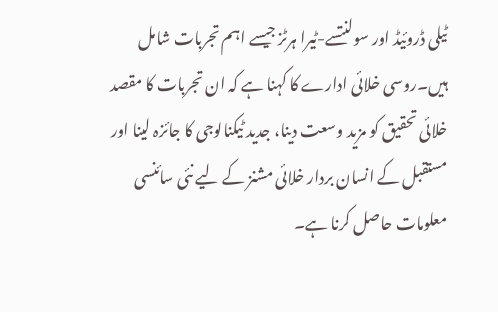ٹیلی ڈروئیڈ اور سولنتسے-ٹیرا ہرٹز جیسے اہم تجربات شامل ہیں۔روسی خلائی ادارے کا کہنا ہے کہ ان تجربات کا مقصد خلائی تحقیق کو مزید وسعت دینا، جدید ٹیکنالوجی کا جائزہ لینا اور مستقبل کے انسان بردار خلائی مشنز کے لیے نئی سائنسی معلومات حاصل کرنا ہے۔